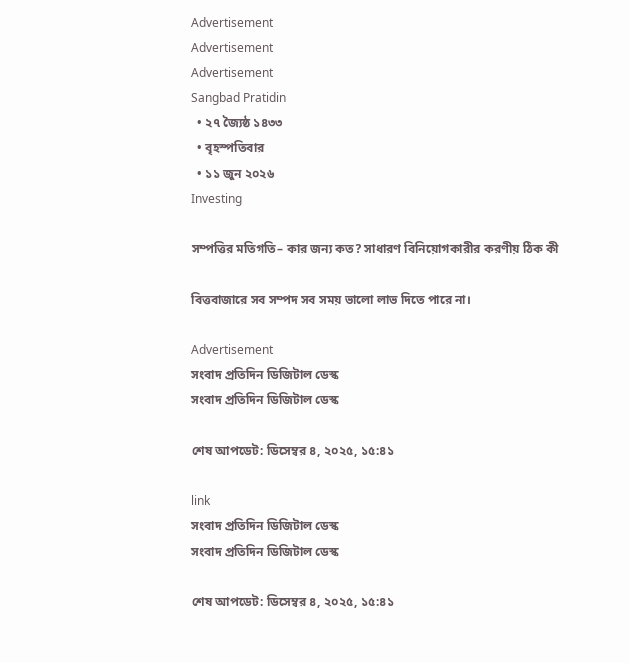Advertisement
Advertisement
Advertisement
Sangbad Pratidin
  • ২৭ জ্যৈষ্ঠ ১৪৩৩
  • বৃহস্পতিবার
  • ১১ জুন ২০২৬
Investing

সম্পত্তির মতিগতি– কার জন্য কত? সাধারণ বিনিয়োগকারীর করণীয় ঠিক কী

বিত্তবাজারে সব সম্পদ সব সময় ভালো লাভ দিতে পারে না।

Advertisement
সংবাদ প্রতিদিন ডিজিটাল ডেস্ক
সংবাদ প্রতিদিন ডিজিটাল ডেস্ক

শেষ আপডেট: ডিসেম্বর ৪, ২০২৫, ১৫:৪১

link
সংবাদ প্রতিদিন ডিজিটাল ডেস্ক
সংবাদ প্রতিদিন ডিজিটাল ডেস্ক

শেষ আপডেট: ডিসেম্বর ৪, ২০২৫, ১৫:৪১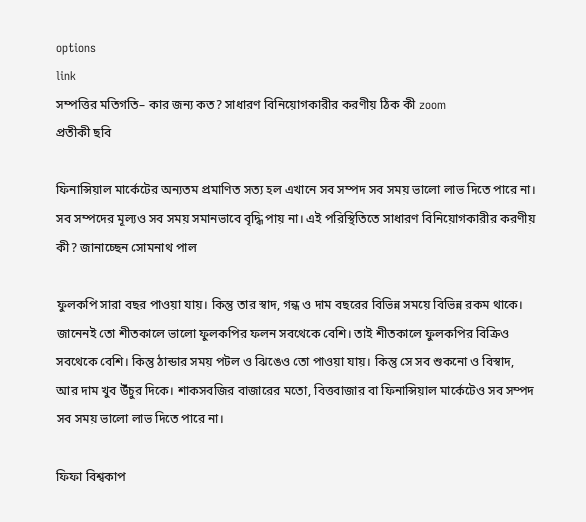options
link
সম্পত্তির মতিগতি– কার জন্য কত? সাধারণ বিনিয়োগকারীর করণীয় ঠিক কী zoom
প্রতীকী ছবি

ফিনান্সিয়াল মার্কেটের অন‌্যতম প্রমাণিত সত‌্য হল এখানে সব সম্পদ সব সময় ভালো লাভ দিতে পারে না। সব সম্পদের মূল‌্যও সব সময় সমানভাবে বৃদ্ধি পায় না। এই পরিস্থিতিতে সাধারণ বিনিয়োগকারীর করণীয় কী? জানাচ্ছেন সোমনাথ পাল

ফুলকপি সারা বছর পাওয়া যায়। কিন্তু তার স্বাদ, গন্ধ ও দাম বছরের বিভিন্ন সময়ে বিভিন্ন রকম থাকে। জানেনই তো শীতকালে ভালো ফুলকপির ফলন সবথেকে বেশি। তাই শীতকালে ফুলকপির বিক্রিও সবথেকে বেশি। কিন্তু ঠান্ডার সময় পটল ও ঝিঙেও তো পাওয়া যায়। কিন্তু সে সব শুকনো ও বিস্বাদ, আর দাম খুব উঁচুর দিকে। শাকসবজির বাজারের মতো, বিত্তবাজার বা ফিনান্সিয়াল মার্কেটেও সব সম্পদ সব সময় ভালো লাভ দিতে পারে না।

ফিফা বিশ্বকাপ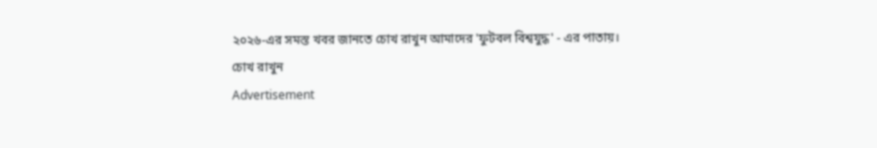২০২৬-এর সমস্ত খবর জানতে চোখ রাখুন আমাদের 'ফুটবল বিশ্বযুদ্ধ' - এর পাতায়।
চোখ রাখুন
Advertisement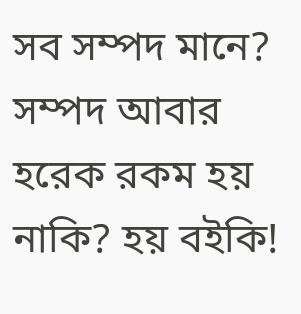সব সম্পদ মানে? সম্পদ আবার হরেক রকম হয় নাকি? হয় বইকি!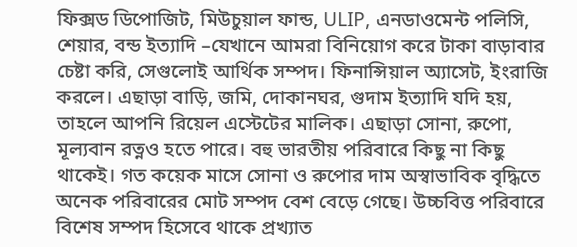ফিক্সড ডিপোজিট, মিউচুয়াল ফান্ড, ULIP, এনডাওমেন্ট পলিসি, শেয়ার, বন্ড ইত্যাদি –যেখানে আমরা বিনিয়োগ করে টাকা বাড়াবার চেষ্টা করি, সেগুলোই আর্থিক সম্পদ। ফিনান্সিয়াল অ্যাসেট, ইংরাজি করলে। এছাড়া বাড়ি, জমি, দোকানঘর, গুদাম ইত্যাদি যদি হয়, তাহলে আপনি রিয়েল এস্টেটের মালিক। এছাড়া সোনা, রুপো, মূল্যবান রত্নও হতে পারে। বহু ভারতীয় পরিবারে কিছু না কিছু থাকেই। গত কয়েক মাসে সোনা ও রুপোর দাম অস্বাভাবিক বৃদ্ধিতে অনেক পরিবারের মোট সম্পদ বেশ বেড়ে গেছে। উচ্চবিত্ত পরিবারে বিশেষ সম্পদ হিসেবে থাকে প্রখ্যাত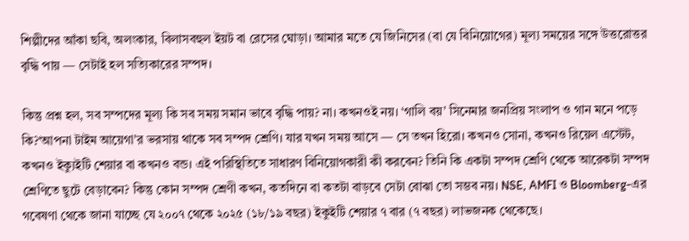শিল্পীদের আঁকা ছবি, অলংকার, বিলাসবহুল ইয়ট বা রেসের ঘোড়া। আমার মতে যে জিনিসের (বা যে বিনিয়োগের) মূল্য সময়ের সঙ্গে উত্তরোত্তর বৃদ্ধি পায় — সেটাই হল সত্যিকারের সম্পদ।

কিন্তু প্রশ্ন হল, সব সম্পদের মূল্য কি সব সময় সমান ভাবে বৃদ্ধি পায়? না। কখনওই নয়। ‘গালি বয়’ সিনেমার জনপ্রিয় সংলাপ ও গান মনে পড়ে কি?‘আপনা টাইম আয়েগা’র ভরসায় থাকে সব সম্পদ শ্রেণি। যার যখন সময় আসে — সে তখন হিরো। কখনও সোনা, কখনও রিয়েল এস্টেট, কখনও ইক্যুইটি শেয়ার বা কখনও বন্ড। এই পরিস্থিতিতে সাধারণ বিনিয়োগকারী কী করবেন? তিনি কি একটা সম্পদ শ্রেণি থেকে আরেকটা সম্পদ শ্রেণিতে ছুটে বেড়াবেন? কিন্তু কোন সম্পদ শ্রেণী কখন, কতদিনে বা কতটা বাড়বে সেটা বোঝা তো সম্ভব নয়। NSE, AMFI ও Bloomberg-এর গবেষণা থেকে জানা যাচ্ছে যে ২০০৭ থেকে ২০২৫ (১৮/১৯ বছর) ইকুইটি শেয়ার ৭ বার (৭ বছর) লাভজনক থেকেছে।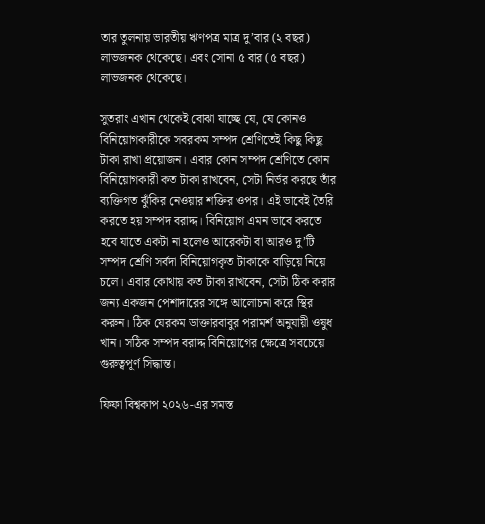তার তুলনায় ভারতীয় ঋণপত্র মাত্র দু’বার (২ বছর) লাভজনক থেকেছে। এবং সোনা ৫ বার (৫ বছর) লাভজনক থেকেছে।

সুতরাং এখান থেকেই বোঝা যাচ্ছে যে, যে কোনও বিনিয়োগকারীকে সবরকম সম্পদ শ্রেণিতেই কিছু কিছু টাকা রাখা প্রয়োজন। এবার কোন সম্পদ শ্রেণিতে কোন বিনিয়োগকারী কত টাকা রাখবেন, সেটা নির্ভর করছে তাঁর ব্যক্তিগত ঝুঁকির নেওয়ার শক্তির ওপর। এই ভাবেই তৈরি করতে হয় সম্পদ বরাদ্দ। বিনিয়োগ এমন ভাবে করতে হবে যাতে একটা না হলেও আরেকটা বা আরও দু’টি সম্পদ শ্রেণি সর্বদা বিনিয়োগকৃত টাকাকে বাড়িয়ে নিয়ে চলে। এবার কোথায় কত টাকা রাখবেন, সেটা ঠিক করার জন্য একজন পেশাদারের সঙ্গে আলোচনা করে স্থির করুন। ঠিক যেরকম ডাক্তারবাবুর পরামর্শ অনুযায়ী ওষুধ খান। সঠিক সম্পদ বরাদ্দ বিনিয়োগের ক্ষেত্রে সবচেয়ে গুরুত্বপূর্ণ সিদ্ধান্ত।

ফিফা বিশ্বকাপ ২০২৬-এর সমস্ত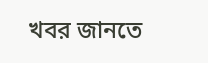খবর জানতে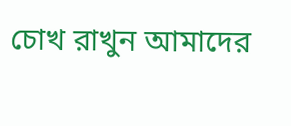চোখ রাখুন আমাদের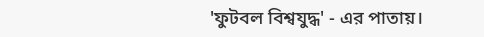'ফুটবল বিশ্বযুদ্ধ' - এর পাতায়।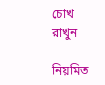চোখ রাখুন

নিয়মিত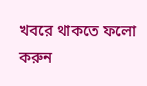খবরে থাকতে ফলো করুন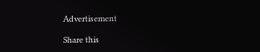Advertisement

Share this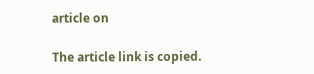article on

The article link is copied.